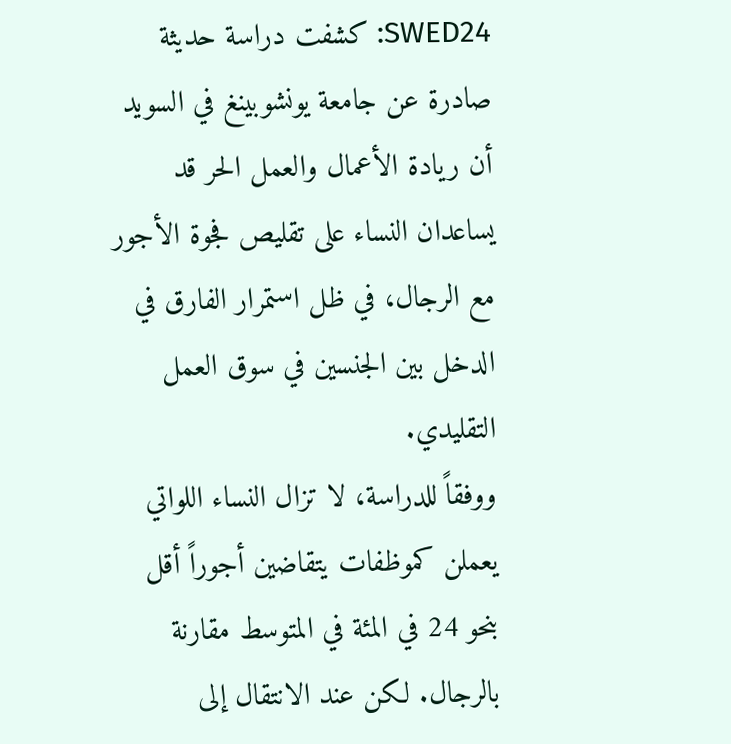SWED24: كشفت دراسة حديثة صادرة عن جامعة يونشوبينغ في السويد أن ريادة الأعمال والعمل الحر قد يساعدان النساء على تقليص فجوة الأجور مع الرجال، في ظل استمرار الفارق في الدخل بين الجنسين في سوق العمل التقليدي.
ووفقاً للدراسة، لا تزال النساء اللواتي يعملن كموظفات يتقاضين أجوراً أقل بنحو 24 في المئة في المتوسط مقارنة بالرجال. لكن عند الانتقال إلى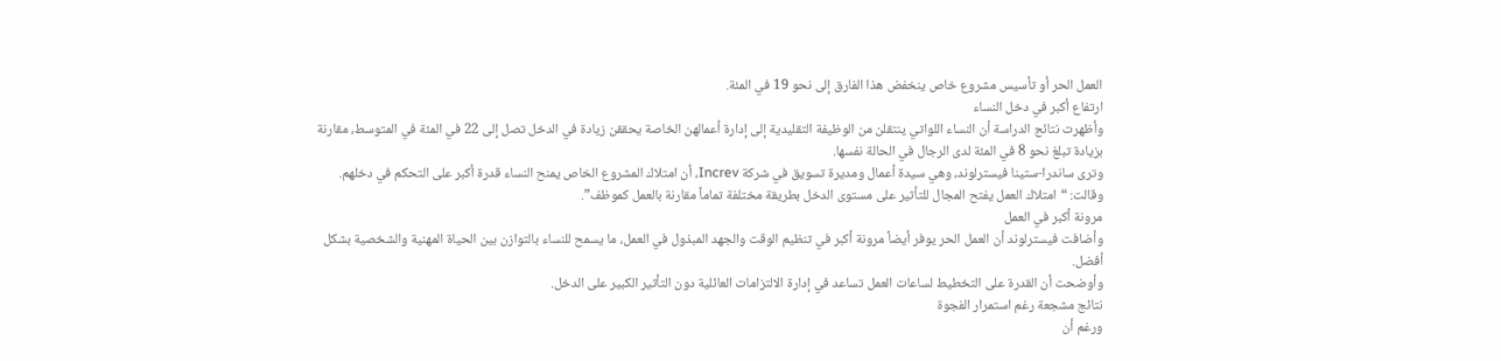العمل الحر أو تأسيس مشروع خاص ينخفض هذا الفارق إلى نحو 19 في المئة.
ارتفاع أكبر في دخل النساء
وأظهرت نتائج الدراسة أن النساء اللواتي ينتقلن من الوظيفة التقليدية إلى إدارة أعمالهن الخاصة يحققن زيادة في الدخل تصل إلى 22 في المئة في المتوسط، مقارنة بزيادة تبلغ نحو 8 في المئة لدى الرجال في الحالة نفسها.
وترى ساندرا-ستينا فيسترلوند، وهي سيدة أعمال ومديرة تسويق في شركة Increv، أن امتلاك المشروع الخاص يمنح النساء قدرة أكبر على التحكم في دخلهم.
وقالت: “امتلاك العمل يفتح المجال للتأثير على مستوى الدخل بطريقة مختلفة تماماً مقارنة بالعمل كموظف”.
مرونة أكبر في العمل
وأضافت فيسترلوند أن العمل الحر يوفر أيضاً مرونة أكبر في تنظيم الوقت والجهد المبذول في العمل، ما يسمح للنساء بالتوازن بين الحياة المهنية والشخصية بشكل أفضل.
وأوضحت أن القدرة على التخطيط لساعات العمل تساعد في إدارة الالتزامات العائلية دون التأثير الكبير على الدخل.
نتائج مشجعة رغم استمرار الفجوة
ورغم أن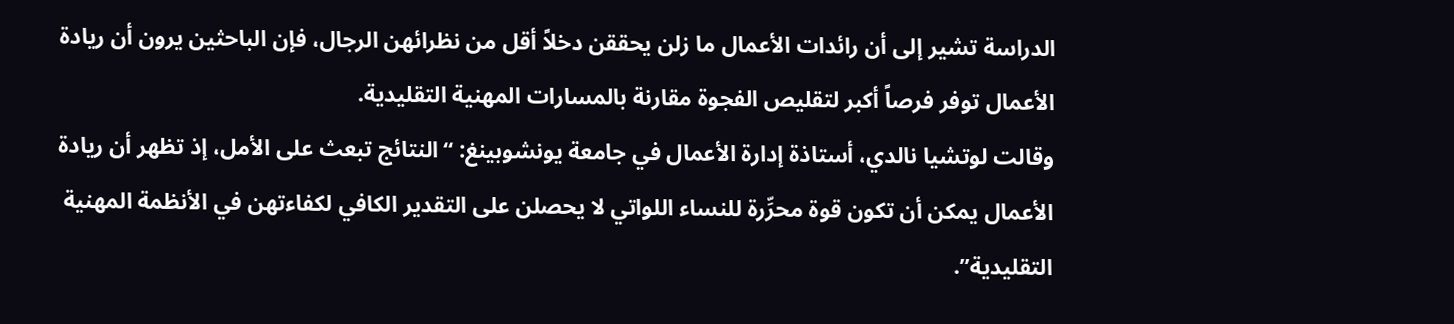الدراسة تشير إلى أن رائدات الأعمال ما زلن يحققن دخلاً أقل من نظرائهن الرجال، فإن الباحثين يرون أن ريادة الأعمال توفر فرصاً أكبر لتقليص الفجوة مقارنة بالمسارات المهنية التقليدية.
وقالت لوتشيا نالدي، أستاذة إدارة الأعمال في جامعة يونشوبينغ: “النتائج تبعث على الأمل، إذ تظهر أن ريادة الأعمال يمكن أن تكون قوة محرِّرة للنساء اللواتي لا يحصلن على التقدير الكافي لكفاءتهن في الأنظمة المهنية التقليدية”.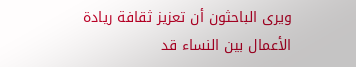ويرى الباحثون أن تعزيز ثقافة ريادة الأعمال بين النساء قد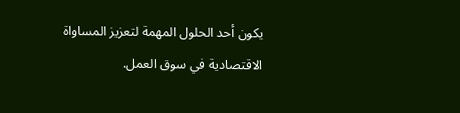يكون أحد الحلول المهمة لتعزيز المساواة الاقتصادية في سوق العمل.